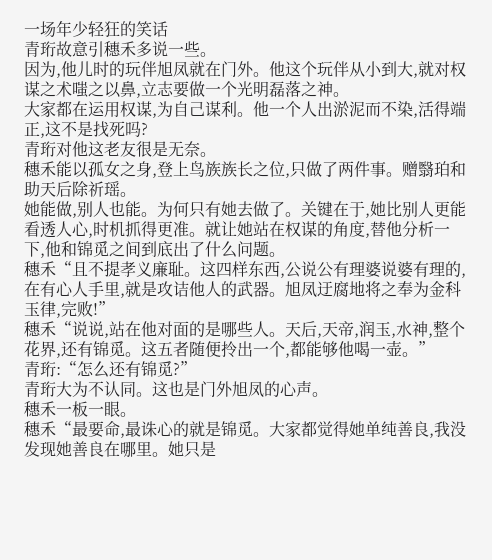一场年少轻狂的笑话
青珩故意引穗禾多说一些。
因为,他儿时的玩伴旭凤就在门外。他这个玩伴从小到大,就对权谋之术嗤之以鼻,立志要做一个光明磊落之神。
大家都在运用权谋,为自己谋利。他一个人出淤泥而不染,活得端正,这不是找死吗?
青珩对他这老友很是无奈。
穗禾能以孤女之身,登上鸟族族长之位,只做了两件事。赠翳珀和助天后除祈瑶。
她能做,别人也能。为何只有她去做了。关键在于,她比别人更能看透人心,时机抓得更准。就让她站在权谋的角度,替他分析一下,他和锦觅之间到底出了什么问题。
穗禾“且不提孝义廉耻。这四样东西,公说公有理婆说婆有理的,在有心人手里,就是攻诘他人的武器。旭凤迂腐地将之奉为金科玉律,完败!”
穗禾“说说,站在他对面的是哪些人。天后,天帝,润玉,水神,整个花界,还有锦觅。这五者随便拎出一个,都能够他喝一壶。”
青珩:“怎么还有锦觅?”
青珩大为不认同。这也是门外旭凤的心声。
穗禾一板一眼。
穗禾“最要命,最诛心的就是锦觅。大家都觉得她单纯善良,我没发现她善良在哪里。她只是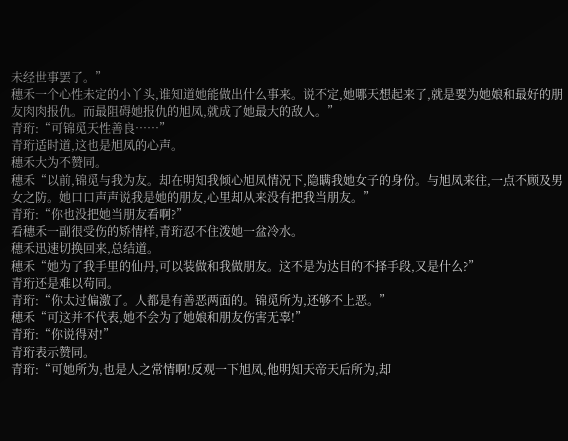未经世事罢了。”
穗禾一个心性未定的小丫头,谁知道她能做出什么事来。说不定,她哪天想起来了,就是要为她娘和最好的朋友肉肉报仇。而最阻碍她报仇的旭凤,就成了她最大的敌人。”
青珩:“可锦觅天性善良……”
青珩适时道,这也是旭凤的心声。
穗禾大为不赞同。
穗禾“以前,锦觅与我为友。却在明知我倾心旭凤情况下,隐瞒我她女子的身份。与旭凤来往,一点不顾及男女之防。她口口声声说我是她的朋友,心里却从来没有把我当朋友。”
青珩:“你也没把她当朋友看啊?”
看穗禾一副很受伤的矫情样,青珩忍不住泼她一盆冷水。
穗禾迅速切换回来,总结道。
穗禾“她为了我手里的仙丹,可以装做和我做朋友。这不是为达目的不择手段,又是什么?”
青珩还是难以苟同。
青珩:“你太过偏激了。人都是有善恶两面的。锦觅所为,还够不上恶。”
穗禾“可这并不代表,她不会为了她娘和朋友伤害无辜!”
青珩:“你说得对!”
青珩表示赞同。
青珩:“可她所为,也是人之常情啊!反观一下旭凤,他明知天帝天后所为,却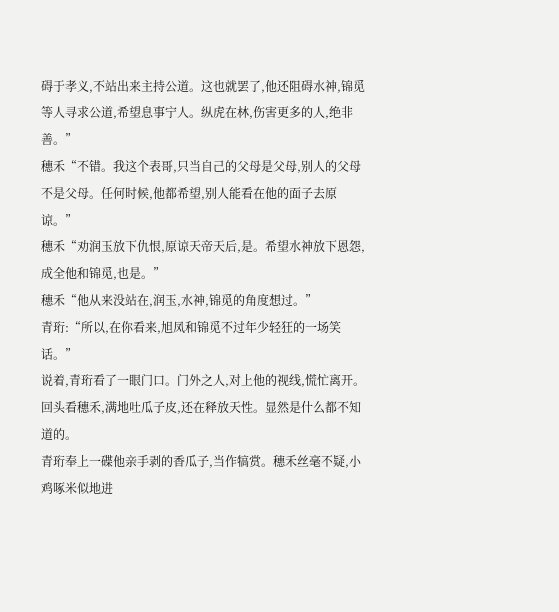碍于孝义,不站出来主持公道。这也就罢了,他还阻碍水神,锦觅等人寻求公道,希望息事宁人。纵虎在林,伤害更多的人,绝非善。”
穗禾“不错。我这个表哥,只当自己的父母是父母,别人的父母不是父母。任何时候,他都希望,别人能看在他的面子去原谅。”
穗禾“劝润玉放下仇恨,原谅天帝天后,是。希望水神放下恩怨,成全他和锦觅,也是。”
穗禾“他从来没站在,润玉,水神,锦觅的角度想过。”
青珩:“所以,在你看来,旭凤和锦觅不过年少轻狂的一场笑话。”
说着,青珩看了一眼门口。门外之人,对上他的视线,慌忙离开。
回头看穗禾,满地吐瓜子皮,还在释放天性。显然是什么都不知道的。
青珩奉上一碟他亲手剥的香瓜子,当作犒赏。穗禾丝毫不疑,小鸡啄米似地进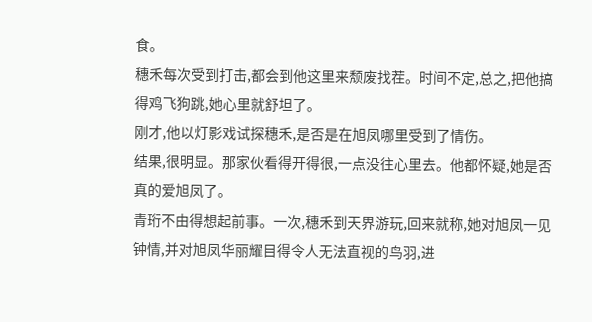食。
穗禾每次受到打击,都会到他这里来颓废找茬。时间不定,总之,把他搞得鸡飞狗跳,她心里就舒坦了。
刚才,他以灯影戏试探穗禾,是否是在旭凤哪里受到了情伤。
结果,很明显。那家伙看得开得很,一点没往心里去。他都怀疑,她是否真的爱旭凤了。
青珩不由得想起前事。一次,穗禾到天界游玩,回来就称,她对旭凤一见钟情,并对旭凤华丽耀目得令人无法直视的鸟羽,进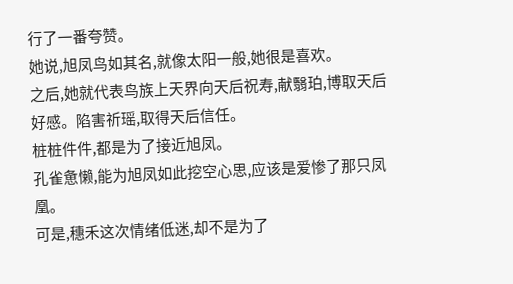行了一番夸赞。
她说,旭凤鸟如其名,就像太阳一般,她很是喜欢。
之后,她就代表鸟族上天界向天后祝寿,献翳珀,博取天后好感。陷害祈瑶,取得天后信任。
桩桩件件,都是为了接近旭凤。
孔雀惫懒,能为旭凤如此挖空心思,应该是爱惨了那只凤凰。
可是,穗禾这次情绪低迷,却不是为了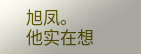旭凤。
他实在想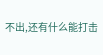不出,还有什么能打击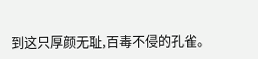到这只厚颜无耻,百毒不侵的孔雀。